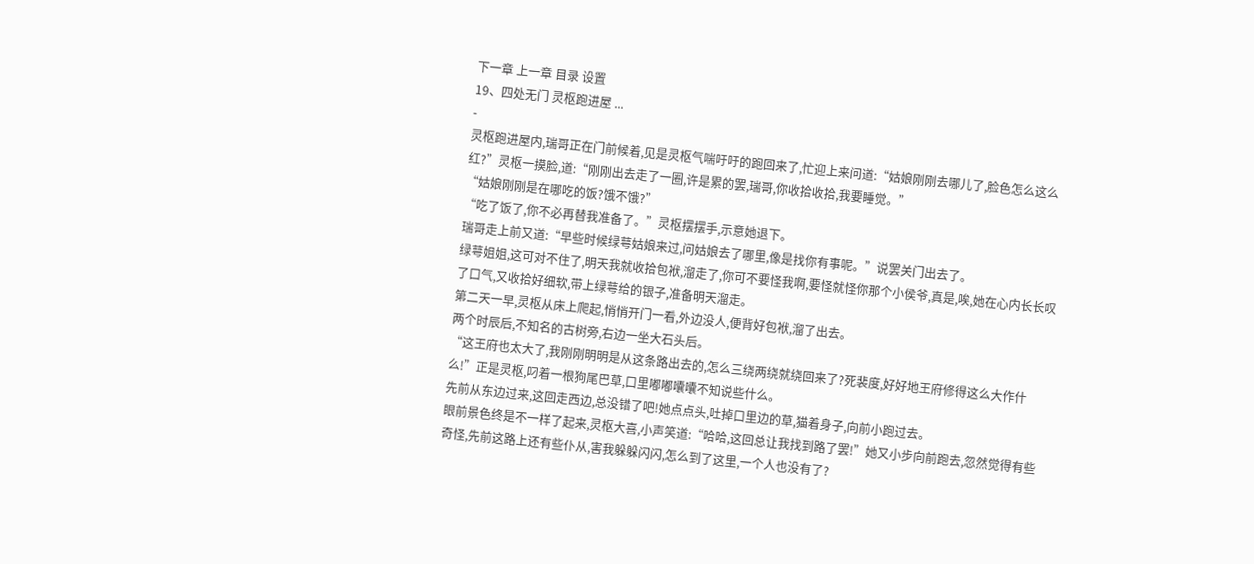下一章 上一章 目录 设置
19、四处无门 灵枢跑进屋 ...
-
灵枢跑进屋内,瑞哥正在门前候着,见是灵枢气喘吁吁的跑回来了,忙迎上来问道:“姑娘刚刚去哪儿了,脸色怎么这么红?”灵枢一摸脸,道:“刚刚出去走了一圈,许是累的罢,瑞哥,你收拾收拾,我要睡觉。”
“姑娘刚刚是在哪吃的饭?饿不饿?”
“吃了饭了,你不必再替我准备了。”灵枢摆摆手,示意她退下。
瑞哥走上前又道:“早些时候绿萼姑娘来过,问姑娘去了哪里,像是找你有事呢。”说罢关门出去了。
绿萼姐姐,这可对不住了,明天我就收拾包袱,溜走了,你可不要怪我啊,要怪就怪你那个小侯爷,真是,唉,她在心内长长叹了口气,又收拾好细软,带上绿萼给的银子,准备明天溜走。
第二天一早,灵枢从床上爬起,悄悄开门一看,外边没人,便背好包袱,溜了出去。
两个时辰后,不知名的古树旁,右边一坐大石头后。
“这王府也太大了,我刚刚明明是从这条路出去的,怎么三绕两绕就绕回来了?死裴度,好好地王府修得这么大作什么!”正是灵枢,叼着一根狗尾巴草,口里嘟嘟囔囔不知说些什么。
先前从东边过来,这回走西边,总没错了吧!她点点头,吐掉口里边的草,猫着身子,向前小跑过去。
眼前景色终是不一样了起来,灵枢大喜,小声笑道:“哈哈,这回总让我找到路了罢!”她又小步向前跑去,忽然觉得有些奇怪,先前这路上还有些仆从,害我躲躲闪闪,怎么到了这里,一个人也没有了?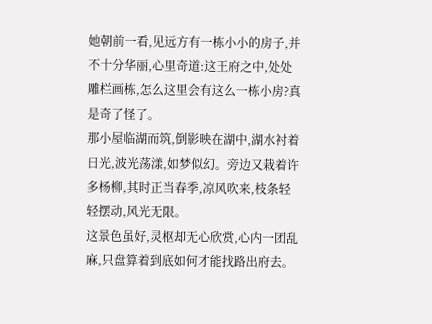她朝前一看,见远方有一栋小小的房子,并不十分华丽,心里奇道:这王府之中,处处雕栏画栋,怎么这里会有这么一栋小房?真是奇了怪了。
那小屋临湖而筑,倒影映在湖中,湖水衬着日光,波光荡漾,如梦似幻。旁边又栽着许多杨柳,其时正当春季,凉风吹来,枝条轻轻摆动,风光无限。
这景色虽好,灵枢却无心欣赏,心内一团乱麻,只盘算着到底如何才能找路出府去。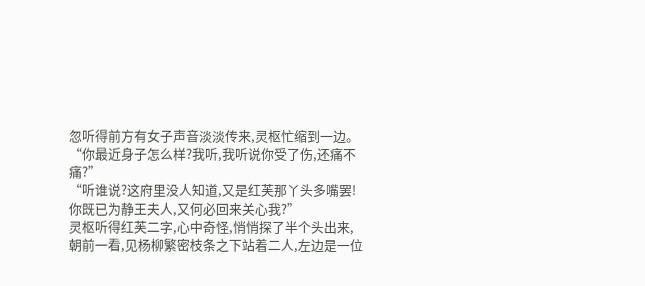忽听得前方有女子声音淡淡传来,灵枢忙缩到一边。
“你最近身子怎么样?我听,我听说你受了伤,还痛不痛?”
“听谁说?这府里没人知道,又是红芙那丫头多嘴罢!你既已为静王夫人,又何必回来关心我?”
灵枢听得红芙二字,心中奇怪,悄悄探了半个头出来,朝前一看,见杨柳繁密枝条之下站着二人,左边是一位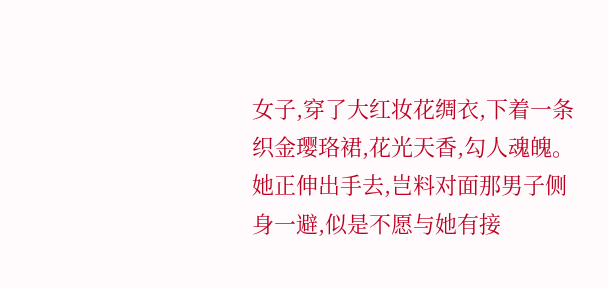女子,穿了大红妆花绸衣,下着一条织金璎珞裙,花光天香,勾人魂魄。她正伸出手去,岂料对面那男子侧身一避,似是不愿与她有接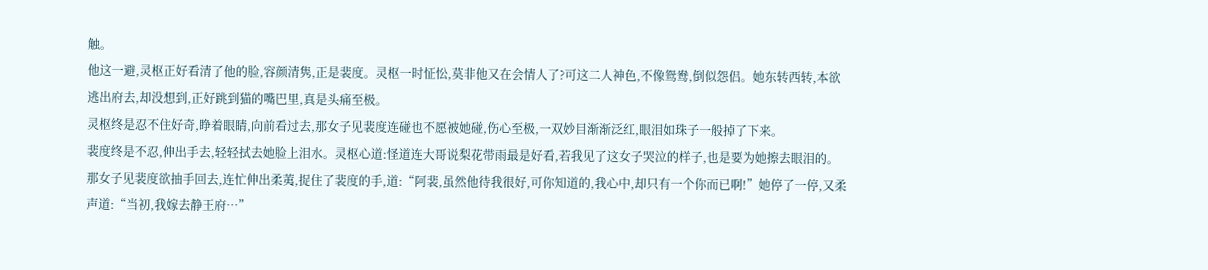触。
他这一避,灵枢正好看清了他的脸,容颜清隽,正是裴度。灵枢一时怔忪,莫非他又在会情人了?可这二人神色,不像鸳鸯,倒似怨侣。她东转西转,本欲逃出府去,却没想到,正好跳到猫的嘴巴里,真是头痛至极。
灵枢终是忍不住好奇,睁着眼睛,向前看过去,那女子见裴度连碰也不愿被她碰,伤心至极,一双妙目渐渐泛红,眼泪如珠子一般掉了下来。
裴度终是不忍,伸出手去,轻轻拭去她脸上泪水。灵枢心道:怪道连大哥说梨花带雨最是好看,若我见了这女子哭泣的样子,也是要为她擦去眼泪的。
那女子见裴度欲抽手回去,连忙伸出柔荑,捉住了裴度的手,道:“阿裴,虽然他待我很好,可你知道的,我心中,却只有一个你而已啊!”她停了一停,又柔声道:“当初,我嫁去静王府…”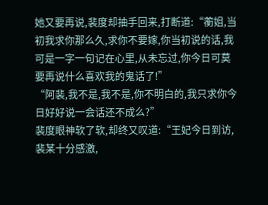她又要再说,裴度却抽手回来,打断道:“蘅姐,当初我求你那么久,求你不要嫁,你当初说的话,我可是一字一句记在心里,从未忘过,你今日可莫要再说什么喜欢我的鬼话了!”
“阿裴,我不是,我不是,你不明白的,我只求你今日好好说一会话还不成么?”
裴度眼神软了软,却终又叹道:“王妃今日到访,裴某十分感激,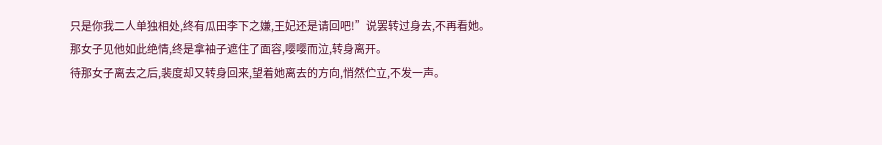只是你我二人单独相处,终有瓜田李下之嫌,王妃还是请回吧!”说罢转过身去,不再看她。
那女子见他如此绝情,终是拿袖子遮住了面容,嘤嘤而泣,转身离开。
待那女子离去之后,裴度却又转身回来,望着她离去的方向,悄然伫立,不发一声。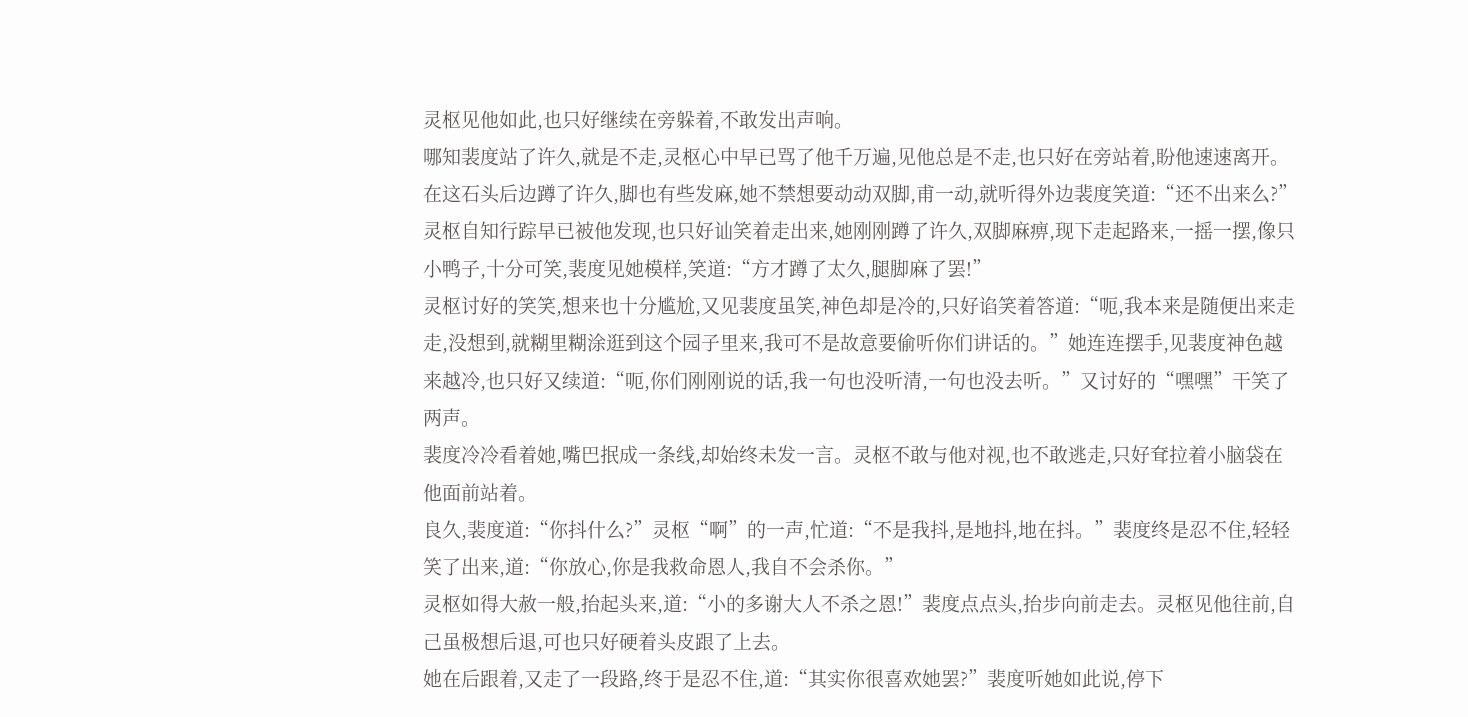灵枢见他如此,也只好继续在旁躲着,不敢发出声响。
哪知裴度站了许久,就是不走,灵枢心中早已骂了他千万遍,见他总是不走,也只好在旁站着,盼他速速离开。
在这石头后边蹲了许久,脚也有些发麻,她不禁想要动动双脚,甫一动,就听得外边裴度笑道:“还不出来么?”
灵枢自知行踪早已被他发现,也只好讪笑着走出来,她刚刚蹲了许久,双脚麻痹,现下走起路来,一摇一摆,像只小鸭子,十分可笑,裴度见她模样,笑道:“方才蹲了太久,腿脚麻了罢!”
灵枢讨好的笑笑,想来也十分尴尬,又见裴度虽笑,神色却是冷的,只好谄笑着答道:“呃,我本来是随便出来走走,没想到,就糊里糊涂逛到这个园子里来,我可不是故意要偷听你们讲话的。”她连连摆手,见裴度神色越来越冷,也只好又续道:“呃,你们刚刚说的话,我一句也没听清,一句也没去听。”又讨好的“嘿嘿”干笑了两声。
裴度冷冷看着她,嘴巴抿成一条线,却始终未发一言。灵枢不敢与他对视,也不敢逃走,只好耷拉着小脑袋在他面前站着。
良久,裴度道:“你抖什么?”灵枢“啊”的一声,忙道:“不是我抖,是地抖,地在抖。”裴度终是忍不住,轻轻笑了出来,道:“你放心,你是我救命恩人,我自不会杀你。”
灵枢如得大赦一般,抬起头来,道:“小的多谢大人不杀之恩!”裴度点点头,抬步向前走去。灵枢见他往前,自己虽极想后退,可也只好硬着头皮跟了上去。
她在后跟着,又走了一段路,终于是忍不住,道:“其实你很喜欢她罢?”裴度听她如此说,停下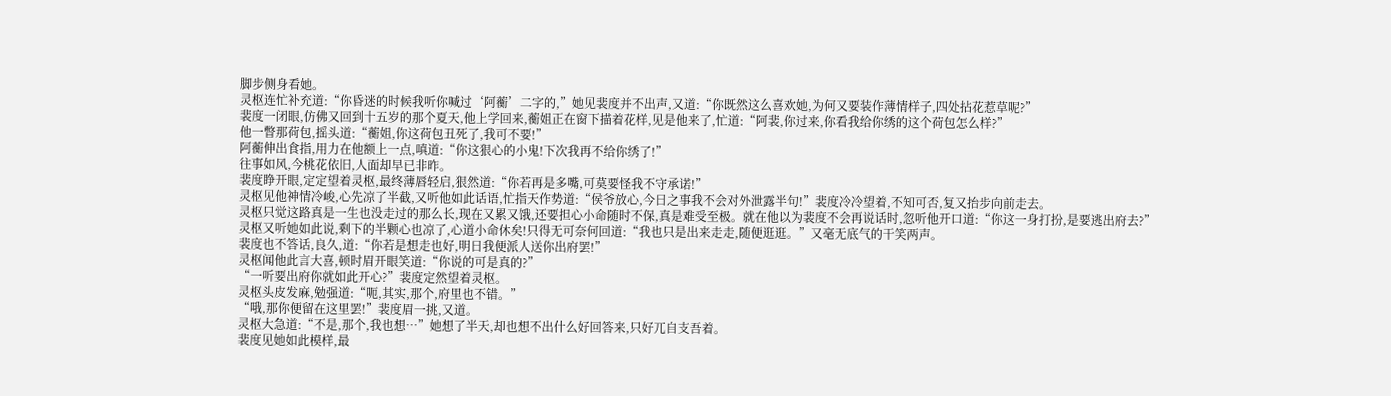脚步侧身看她。
灵枢连忙补充道:“你昏迷的时候我听你喊过‘阿蘅’二字的,”她见裴度并不出声,又道:“你既然这么喜欢她,为何又要装作薄情样子,四处拈花惹草呢?”
裴度一闭眼,仿佛又回到十五岁的那个夏天,他上学回来,蘅姐正在窗下描着花样,见是他来了,忙道:“阿裴,你过来,你看我给你绣的这个荷包怎么样?”
他一瞥那荷包,摇头道:“蘅姐,你这荷包丑死了,我可不要!”
阿蘅伸出食指,用力在他额上一点,嗔道:“你这狠心的小鬼!下次我再不给你绣了!”
往事如风,今桃花依旧,人面却早已非昨。
裴度睁开眼,定定望着灵枢,最终薄唇轻启,狠然道:“你若再是多嘴,可莫要怪我不守承诺!”
灵枢见他神情冷峻,心先凉了半截,又听他如此话语,忙指天作势道:“侯爷放心,今日之事我不会对外泄露半句!”裴度冷冷望着,不知可否,复又抬步向前走去。
灵枢只觉这路真是一生也没走过的那么长,现在又累又饿,还要担心小命随时不保,真是难受至极。就在他以为裴度不会再说话时,忽听他开口道:“你这一身打扮,是要逃出府去?”
灵枢又听她如此说,剩下的半颗心也凉了,心道小命休矣!只得无可奈何回道:“我也只是出来走走,随便逛逛。”又毫无底气的干笑两声。
裴度也不答话,良久,道:“你若是想走也好,明日我便派人送你出府罢!”
灵枢闻他此言大喜,顿时眉开眼笑道:“你说的可是真的?”
“一听要出府你就如此开心?”裴度定然望着灵枢。
灵枢头皮发麻,勉强道:“呃,其实,那个,府里也不错。”
“哦,那你便留在这里罢!”裴度眉一挑,又道。
灵枢大急道:“不是,那个,我也想…”她想了半天,却也想不出什么好回答来,只好兀自支吾着。
裴度见她如此模样,最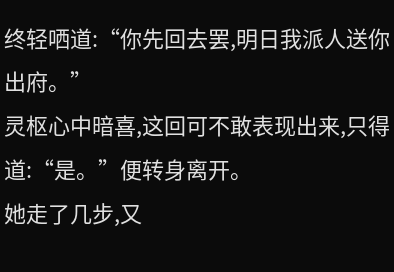终轻哂道:“你先回去罢,明日我派人送你出府。”
灵枢心中暗喜,这回可不敢表现出来,只得道:“是。”便转身离开。
她走了几步,又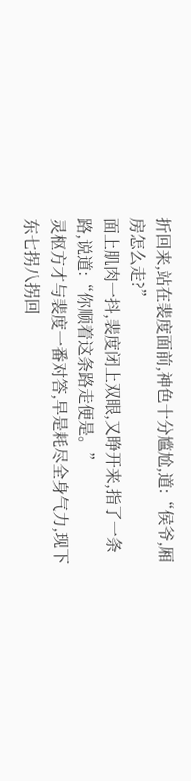折回来,站在裴度面前,神色十分尴尬,道:“侯爷,厢房怎么走?”
面上肌肉一抖,裴度闭上双眼,又睁开来,指了一条路,说道:“你顺着这条路走便是。”
灵枢方才与裴度一番对答,早是耗尽全身气力,现下东七拐八拐回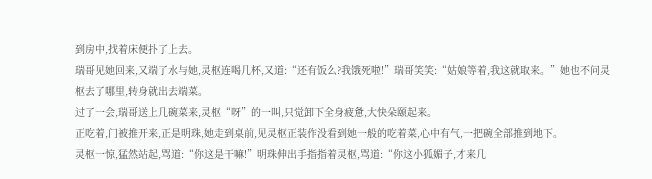到房中,找着床便扑了上去。
瑞哥见她回来,又端了水与她,灵枢连喝几杯,又道:“还有饭么?我饿死啦!”瑞哥笑笑:“姑娘等着,我这就取来。”她也不问灵枢去了哪里,转身就出去端菜。
过了一会,瑞哥送上几碗菜来,灵枢“呀”的一叫,只觉卸下全身疲惫,大快朵颐起来。
正吃着,门被推开来,正是明珠,她走到桌前,见灵枢正装作没看到她一般的吃着菜,心中有气,一把碗全部推到地下。
灵枢一惊,猛然站起,骂道:“你这是干嘛!”明珠伸出手指指着灵枢,骂道:“你这小狐媚子,才来几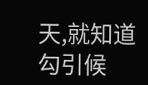天,就知道勾引候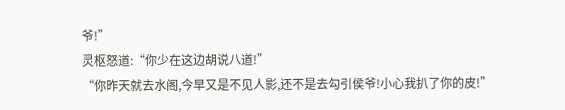爷!”
灵枢怒道:“你少在这边胡说八道!”
“你昨天就去水阁,今早又是不见人影,还不是去勾引侯爷!小心我扒了你的皮!”